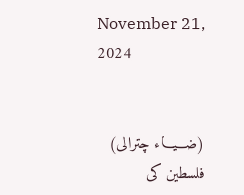November 21, 2024


(ضـــیـــاء چترالی)
فلسطین کی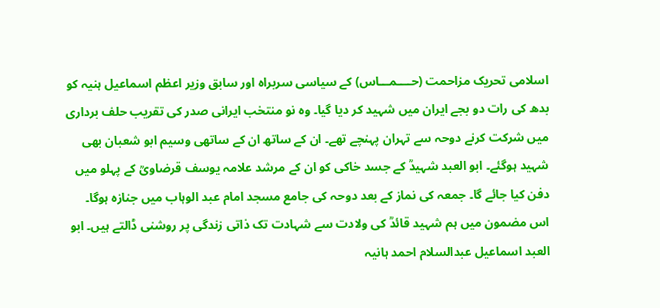اسلامی تحریک مزاحمت (حــــمـــاس) کے سیاسی سربراہ اور سابق وزیر اعظم اسماعیل ہنیہ کو بدھ کی رات دو بجے ایران میں شہید کر دیا گیا۔ وہ نو منتخب ایرانی صدر کی تقریب حلف برداری میں شرکت کرنے دوحہ سے تہران پہنچے تھے۔ ان کے ساتھ ان کے ساتھی وسیم ابو شعبان بھی شہید ہوگئے۔ ابو العبد شہیدؒ کے جسد خاکی کو ان کے مرشد علامہ یوسف قرضاویؒ کے پہلو میں دفن کیا جائے گا۔ جمعہ کی نماز کے بعد دوحہ کی جامع مسجد امام عبد الوہاب میں جنازہ ہوگا۔ اس مضمون میں ہم شہید قائدؒ کی ولادت سے شہادت تک ذاتی زندگی پر روشنی ڈالتے ہیں۔ ابو العبد اسماعیل عبدالسلام احمد ہانیہ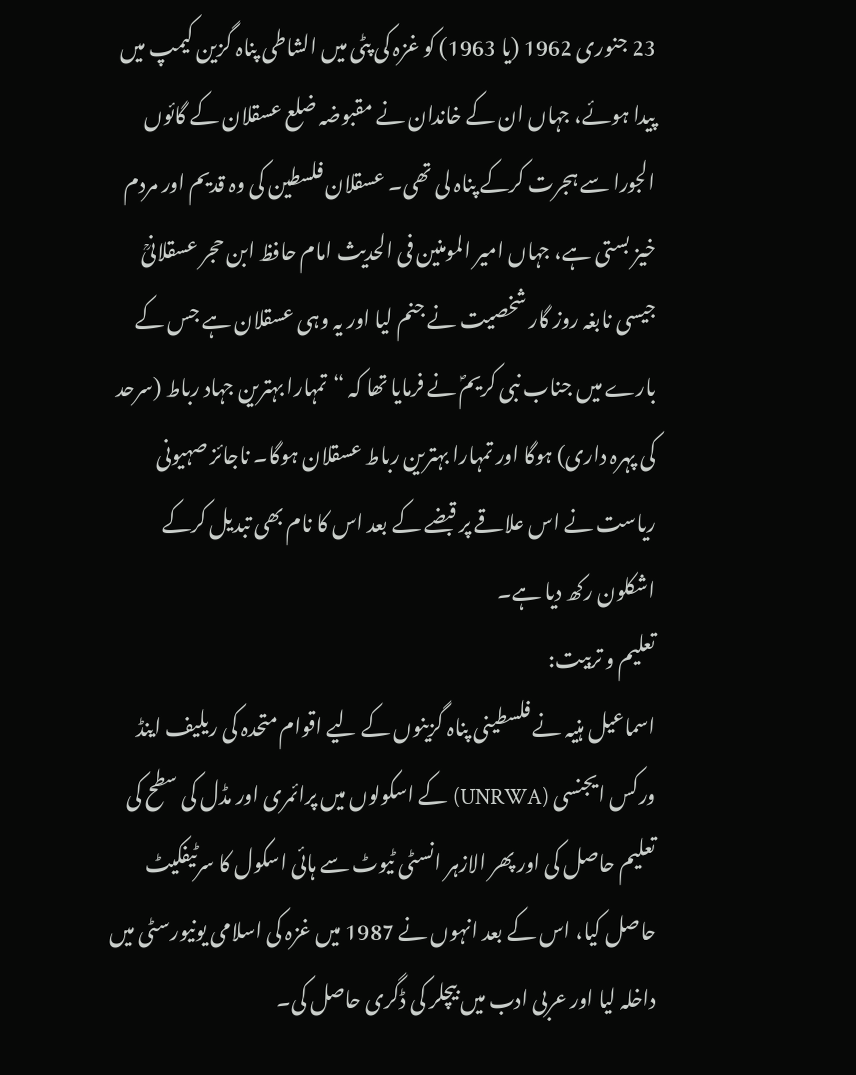23 جنوری 1962 (یا 1963) کو غزہ کی پٹی میں الشاطی پناہ گزین کیمپ میں پیدا ہوئے، جہاں ان کے خاندان نے مقبوضہ ضلع عسقلان کے گائوں الجورا سے ہجرت کرکے پناہ لی تھی۔ عسقلان فلسطین کی وہ قدیم اور مردم خیز بستی ہے، جہاں امیر المومنین فی الحدیث امام حافظ ابن حجر عسقلانیؒ جیسی نابغہ روز گار شخصیت نے جنم لیا اور یہ وہی عسقلان ہے جس کے بارے میں جناب نبی کریمؐ نے فرمایا تھا کہ “تمہارا بہترین جہاد رباط (سرحد کی پہرہ داری) ہوگا اور تمہارا بہترین رباط عسقلان ہوگا۔ ناجائز صہیونی ریاست نے اس علاقے پر قبضے کے بعد اس کا نام بھی تبدیل کرکے اشکلون رکھ دیا ہے۔
تعلیم و تربیت:
اسماعیل ہنیہ نے فلسطینی پناہ گزینوں کے لیے اقوام متحدہ کی ریلیف اینڈ ورکس ایجنسی (UNRWA) کے اسکولوں میں پرائمری اور مڈل کی سطح کی تعلیم حاصل کی اور پھر الازہر انسٹی ٹیوٹ سے ہائی اسکول کا سرٹیفکیٹ حاصل کیا، اس کے بعد انہوں نے 1987 میں غزہ کی اسلامی یونیورسٹی میں داخلہ لیا اور عربی ادب میں بیچلر کی ڈگری حاصل کی۔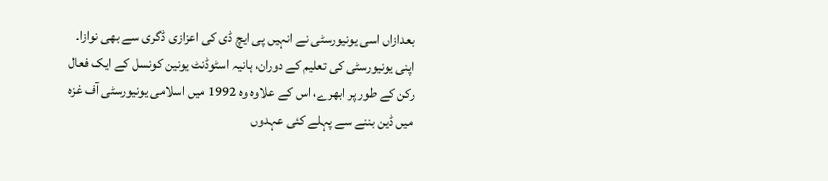بعدازاں اسی یونیورسٹی نے انہیں پی ایچ ڈی کی اعزازی ڈگری سے بھی نوازا۔ اپنی یونیورسٹی کی تعلیم کے دوران، ہانیہ اسٹوڈنٹ یونین کونسل کے ایک فعال رکن کے طور پر ابھرے، اس کے علاوہ وہ 1992 میں اسلامی یونیورسٹی آف غزہ میں ڈین بننے سے پہلے کئی عہدوں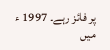پر فائز رہے۔ 1997 ء میں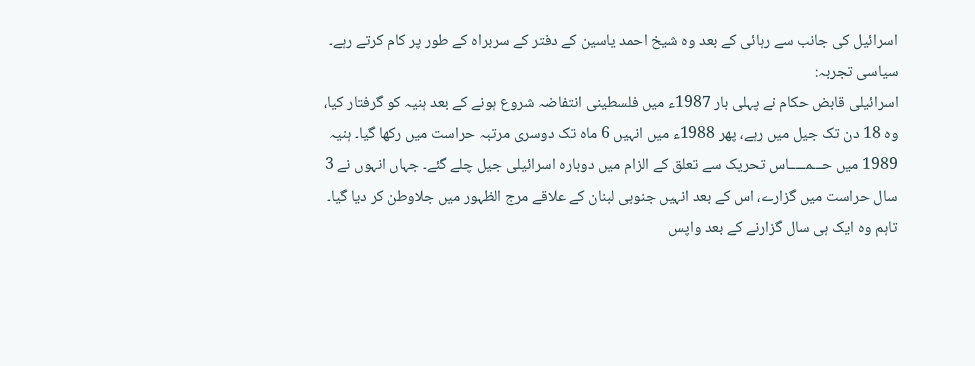اسرائیل کی جانب سے رہائی کے بعد وہ شیخ احمد یاسین کے دفتر کے سربراہ کے طور پر کام کرتے رہے۔
سیاسی تجربہ:
اسرائیلی قابض حکام نے پہلی بار 1987ء میں فلسطینی انتفاضہ شروع ہونے کے بعد ہنیہ کو گرفتار کیا، وہ 18 دن تک جیل میں رہے، پھر 1988ء میں انہیں 6 ماہ تک دوسری مرتبہ حراست میں رکھا گیا۔ ہنیہ 1989 میں حـــمـــــاس تحریک سے تعلق کے الزام میں دوبارہ اسرائیلی جیل چلے گئے۔ جہاں انہوں نے 3 سال حراست میں گزارے، اس کے بعد انہیں جنوبی لبنان کے علاقے مرج الظہور میں جلاوطن کر دیا گیا۔ تاہم وہ ایک ہی سال گزارنے کے بعد واپس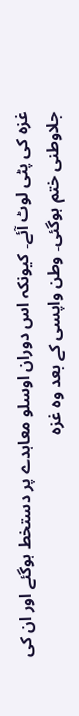غزہ کی پٹی لوٹ آئے۔ کیونکہ اس دوران اوسلو معاہدے پر دستخط ہوگئے اور ان کی جلاوطنی ختم ہوگئی۔ وطن واپسی کے بعد وہ غزہ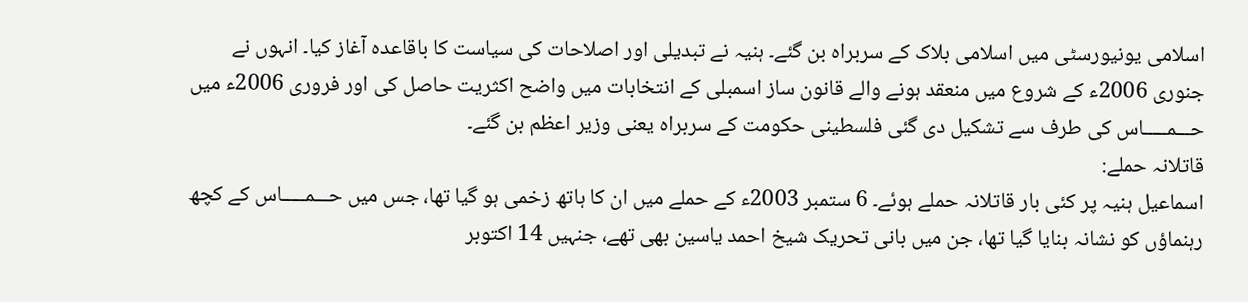اسلامی یونیورسٹی میں اسلامی بلاک کے سربراہ بن گئے۔ ہنیہ نے تبدیلی اور اصلاحات کی سیاست کا باقاعدہ آغاز کیا۔ انہوں نے جنوری 2006ء کے شروع میں منعقد ہونے والے قانون ساز اسمبلی کے انتخابات میں واضح اکثریت حاصل کی اور فروری 2006ء میں حـــمـــــاس کی طرف سے تشکیل دی گئی فلسطینی حکومت کے سربراہ یعنی وزیر اعظم بن گئے۔
قاتلانہ حملے:
اسماعیل ہنیہ پر کئی بار قاتلانہ حملے ہوئے۔ 6 ستمبر 2003ء کے حملے میں ان کا ہاتھ زخمی ہو گیا تھا، جس میں حـــمـــــاس کے کچھ رہنماؤں کو نشانہ بنایا گیا تھا، جن میں بانی تحریک شیخ احمد یاسین بھی تھے، جنہیں 14 اکتوبر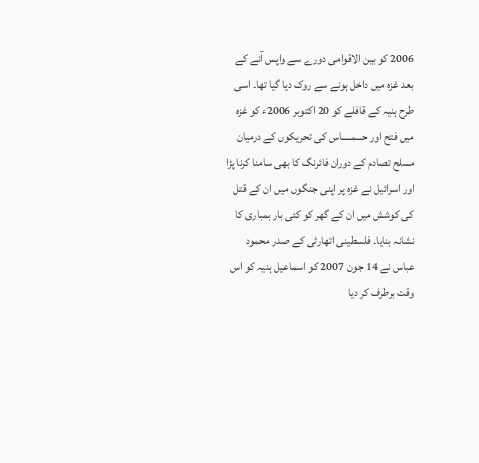2006 کو بین الاقوامی دورے سے واپس آنے کے بعد غزہ میں داخل ہونے سے روک دیا گیا تھا۔ اسی طرح ہنیہ کے قافلے کو 20 اکتوبر 2006ء کو غزہ میں فتح اور حـــمـــــاس کی تحریکوں کے درمیان مسلح تصادم کے دوران فائرنگ کا بھی سامنا کرنا پڑا اور اسرائیل نے غزہ پر اپنی جنگوں میں ان کے قتل کی کوشش میں ان کے گھر کو کئی بار بمباری کا نشانہ بنایا۔ فلسطینی اتھارٹی کے صدر محمود عباس نے 14 جون 2007 کو اسماعیل ہنیہ کو اس وقت برطرف کر دیا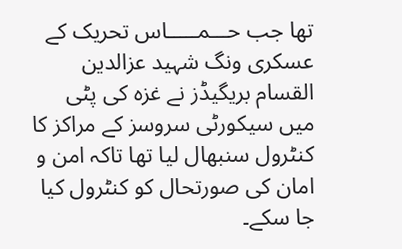تھا جب حـــمـــــاس تحریک کے عسکری ونگ شہید عزالدین القسام بریگیڈز نے غزہ کی پٹی میں سیکورٹی سروسز کے مراکز کا کنٹرول سنبھال لیا تھا تاکہ امن و امان کی صورتحال کو کنٹرول کیا جا سکے۔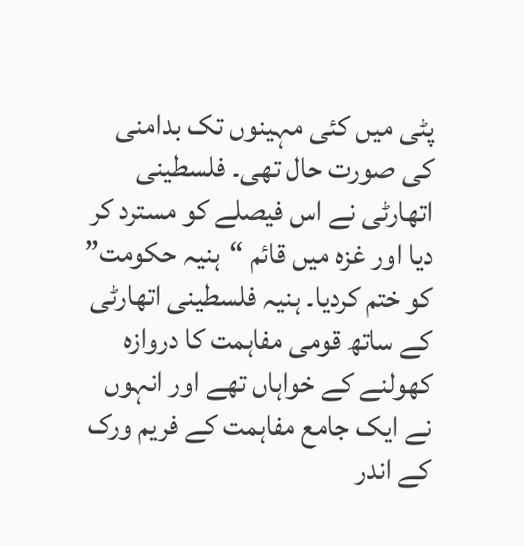پٹی میں کئی مہینوں تک بدامنی کی صورت حال تھی۔ فلسطینی اتھارٹی نے اس فیصلے کو مسترد کر دیا اور غزہ میں قائم “ہنیہ حکومت” کو ختم کردیا۔ ہنیہ فلسطینی اتھارٹی کے ساتھ قومی مفاہمت کا دروازہ کھولنے کے خواہاں تھے اور انہوں نے ایک جامع مفاہمت کے فریم ورک کے اندر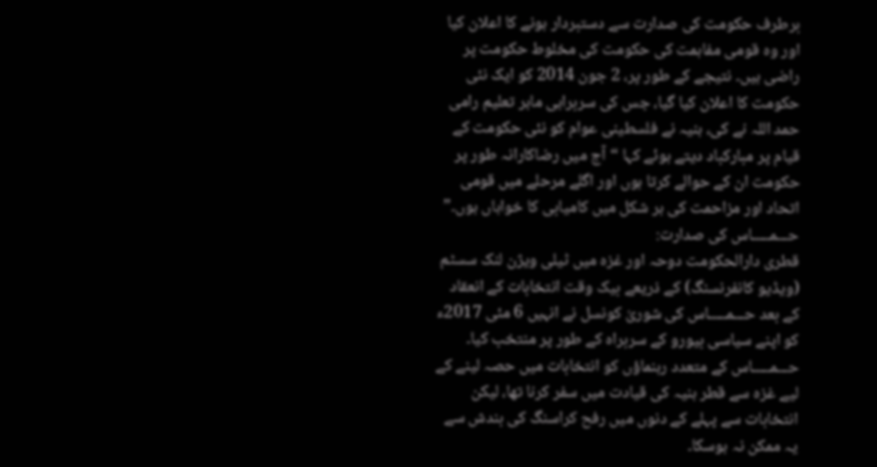برطرف حکومت کی صدارت سے دستبردار ہونے کا اعلان کیا اور وہ قومی مفاہمت کی حکومت کی مخلوط حکومت پر راضی ہیں۔ نتیجے کے طور پر، 2 جون 2014 کو ایک نئی حکومت کا اعلان کیا گیا، جس کی سربراہی ماہر تعلیم رامی حمد اللہ نے کی، ہنیہ نے فلسطینی عوام کو نئی حکومت کے قیام پر مبارکباد دیتے ہوئے کہا “آج میں رضاکارانہ طور پر حکومت ان کے حوالے کرتا ہوں اور اگلے مرحلے میں قومی اتحاد اور مزاحمت کی ہر شکل میں کامیابی کا خواہاں ہوں۔”
حـــمـــــاس کی صدارت:
قطری دارالحکومت دوحہ اور غزہ میں ٹیلی ویژن لنک سسٹم (ویڈیو کانفرنسنگ) کے ذریعے بیک وقت انتخابات کے انعقاد کے بعد حـــمـــــاس کی شوریٰ کونسل نے انہیں 6 مئی 2017ء کو اپنے سیاسی بیورو کے سربراہ کے طور پر منتخب کیا۔ حـــمـــــاس کے متعدد رہنماؤں کو انتخابات میں حصہ لینے کے لیے غزہ سے قطر ہنیہ کی قیادت میں سفر کرنا تھا، لیکن انتخابات سے پہلے کے دنوں میں رفح کراسنگ کی بندش سے یہ ممکن نہ ہوسکا۔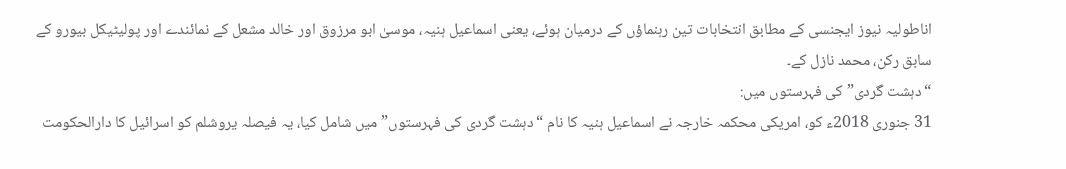اناطولیہ نیوز ایجنسی کے مطابق انتخابات تین رہنماؤں کے درمیان ہوئے، یعنی اسماعیل ہنیہ، موسیٰ ابو مرزوق اور خالد مشعل کے نمائندے اور پولیٹیکل بیورو کے سابق رکن، محمد نازل کے۔
“دہشت گردی” کی فہرستوں میں:
31 جنوری 2018ء کو، امریکی محکمہ خارجہ نے اسماعیل ہنیہ کا نام “دہشت گردی کی فہرستوں” میں شامل کیا، یہ فیصلہ یروشلم کو اسرائیل کا دارالحکومت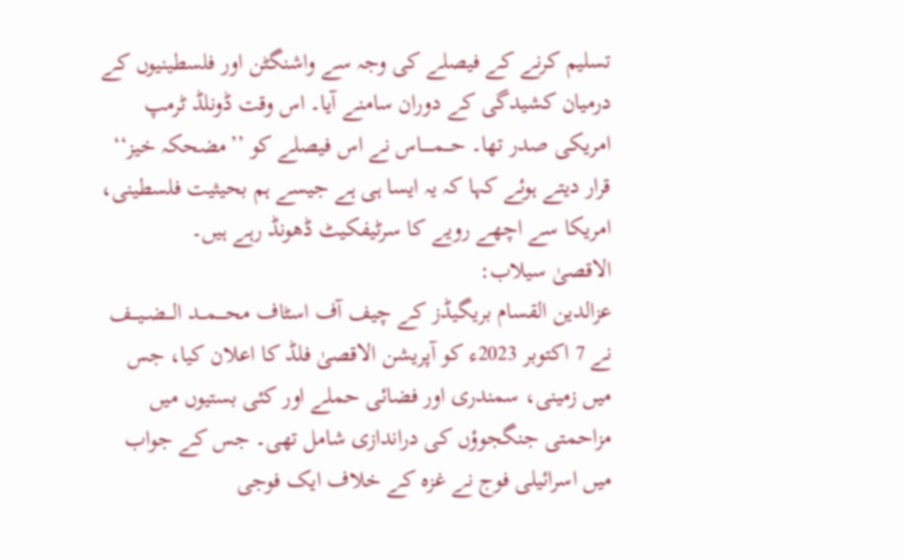تسلیم کرنے کے فیصلے کی وجہ سے واشنگٹن اور فلسطینیوں کے درمیان کشیدگی کے دوران سامنے آیا۔ اس وقت ڈونلڈ ٹرمپ امریکی صدر تھا۔ حـــمـــــاس نے اس فیصلے کو ’’مضحکہ خیز‘‘ قرار دیتے ہوئے کہا کہ یہ ایسا ہی ہے جیسے ہم بحیثیت فلسطینی، امریکا سے اچھے رویے کا سرٹیفکیٹ ڈھونڈ رہے ہیں۔
الاقصیٰ سیلاب:
عزالدین القسام بریگیڈز کے چیف آف اسٹاف محــــمـــد الـــضــیـــف نے 7 اکتوبر 2023ء کو آپریشن الاقصیٰ فلڈ کا اعلان کیا، جس میں زمینی، سمندری اور فضائی حملے اور کئی بستیوں میں مزاحمتی جنگجوؤں کی دراندازی شامل تھی۔ جس کے جواب میں اسرائیلی فوج نے غزہ کے خلاف ایک فوجی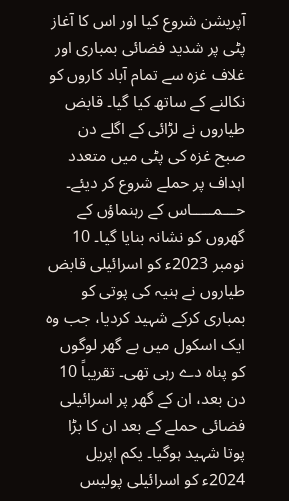آپریشن شروع کیا اور اس کا آغاز پٹی پر شدید فضائی بمباری اور غلاف غزہ سے تمام آباد کاروں کو نکالنے کے ساتھ کیا گیا۔ قابض طیاروں نے لڑائی کے اگلے دن صبح غزہ کی پٹی میں متعدد اہداف پر حملے شروع کر دیئے۔ حـــمـــــاس کے رہنماؤں کے گھروں کو نشانہ بنایا گیا۔ 10 نومبر 2023ء کو اسرائیلی قابض طیاروں نے ہنیہ کی پوتی کو بمباری کرکے شہید کردیا، جب وہ ایک اسکول میں بے گھر لوگوں کو پناہ دے رہی تھی۔ تقریباً 10 دن بعد، ان کے گھر پر اسرائیلی فضائی حملے کے بعد ان کا بڑا پوتا شہید ہوگیا۔ یکم اپریل 2024ء کو اسرائیلی پولیس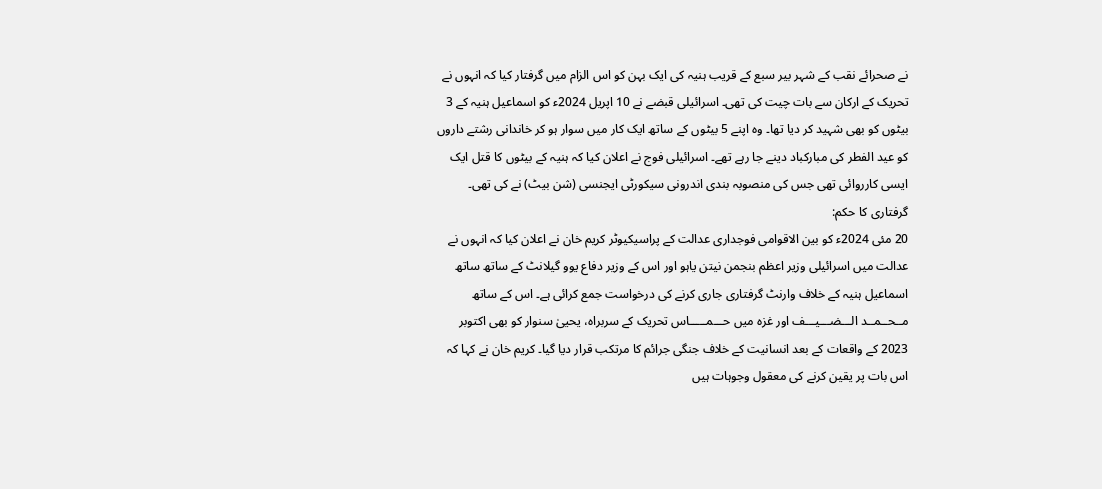نے صحرائے نقب کے شہر بیر سبع کے قریب ہنیہ کی ایک بہن کو اس الزام میں گرفتار کیا کہ انہوں نے تحریک کے ارکان سے بات چیت کی تھی۔ اسرائیلی قبضے نے 10 اپریل 2024ء کو اسماعیل ہنیہ کے 3 بیٹوں کو بھی شہید کر دیا تھا۔ وہ اپنے 5 بیٹوں کے ساتھ ایک کار میں سوار ہو کر خاندانی رشتے داروں کو عید الفطر کی مبارکباد دینے جا رہے تھے۔ اسرائیلی فوج نے اعلان کیا کہ ہنیہ کے بیٹوں کا قتل ایک ایسی کارروائی تھی جس کی منصوبہ بندی اندرونی سیکورٹی ایجنسی (شن بیٹ) نے کی تھی۔
گرفتاری کا حکم:
20 مئی 2024ء کو بین الاقوامی فوجداری عدالت کے پراسیکیوٹر کریم خان نے اعلان کیا کہ انہوں نے عدالت میں اسرائیلی وزیر اعظم بنجمن نیتن یاہو اور اس کے وزیر دفاع یوو گیلانٹ کے ساتھ ساتھ اسماعیل ہنیہ کے خلاف وارنٹ گرفتاری جاری کرنے کی درخواست جمع کرائی ہے۔ اس کے ساتھ مــحــمــد الـــضـــیـــف اور غزہ میں حـــمـــــاس تحریک کے سربراہ، یحییٰ سنوار کو بھی اکتوبر 2023 کے واقعات کے بعد انسانیت کے خلاف جنگی جرائم کا مرتکب قرار دیا گیا۔ کریم خان نے کہا کہ اس بات پر یقین کرنے کی معقول وجوہات ہیں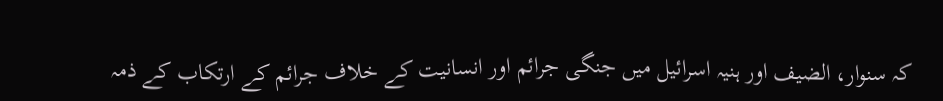کہ سنوار، الضیف اور ہنیہ اسرائیل میں جنگی جرائم اور انسانیت کے خلاف جرائم کے ارتکاب کے ذمہ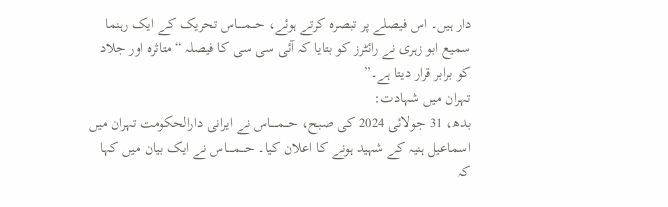دار ہیں۔ اس فیصلے پر تبصرہ کرتے ہوئے، حـــمـــــاس تحریک کے ایک رہنما سمیع ابو زہری نے رائٹرز کو بتایا کہ آئی سی سی کا فیصلہ “متاثرہ اور جلاد کو برابر قرار دیتا ہے۔”
تہران میں شہادت:
بدھ، 31 جولائی 2024 کی صبح، حـــمـــــاس نے ایرانی دارالحکومت تہران میں اسماعیل ہنیہ کے شہید ہونے کا اعلان کیا۔ حـــمـــــاس نے ایک بیان میں کہا کہ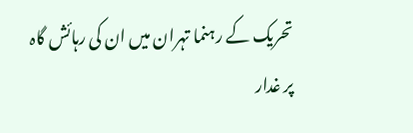تحریک کے رہنما تہران میں ان کی رہائش گاہ پر غدار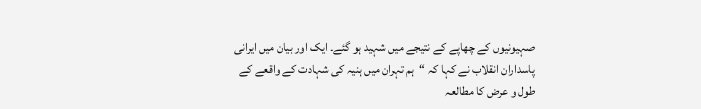صہیونیوں کے چھاپے کے نتیجے میں شہید ہو گئے۔ ایک اور بیان میں ایرانی پاسداران انقلاب نے کہا کہ “ہم تہران میں ہنیہ کی شہادت کے واقعے کے طول و عرض کا مطالعہ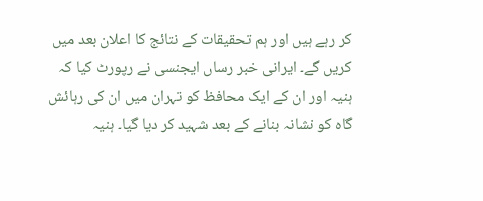کر رہے ہیں اور ہم تحقیقات کے نتائج کا اعلان بعد میں کریں گے۔ ایرانی خبر رساں ایجنسی نے رپورٹ کیا کہ ہنیہ اور ان کے ایک محافظ کو تہران میں ان کی رہائش گاہ کو نشانہ بنانے کے بعد شہید کر دیا گیا۔ ہنیہ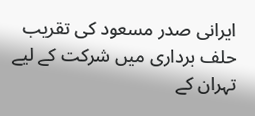ایرانی صدر مسعود کی تقریب حلف برداری میں شرکت کے لیے تہران کے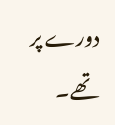دورے پر تھے۔